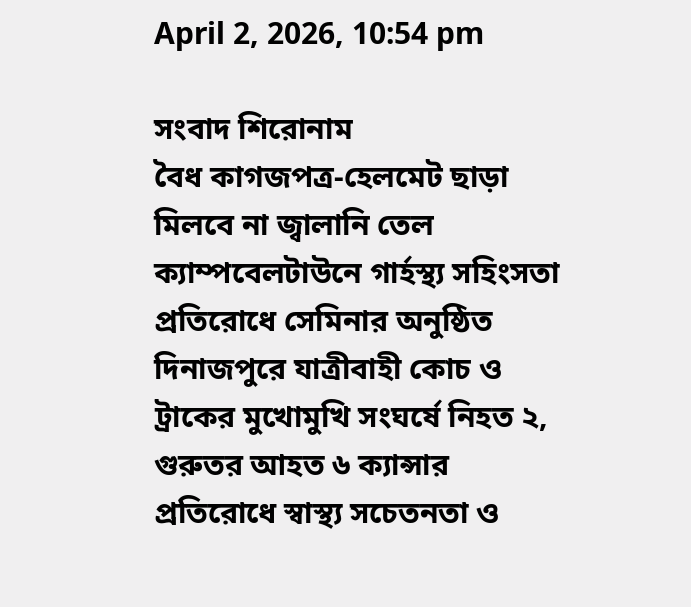April 2, 2026, 10:54 pm

সংবাদ শিরোনাম
বৈধ কাগজপত্র-হেলমেট ছাড়া মিলবে না জ্বালানি তেল ক্যাম্পবেলটাউনে গার্হস্থ্য সহিংসতা প্রতিরোধে সেমিনার অনুষ্ঠিত দিনাজপুরে যাত্রীবাহী কোচ ও ট্রাকের মুখোমুখি সংঘর্ষে নিহত ২, গুরুতর আহত ৬ ক্যান্সার প্রতিরোধে স্বাস্থ্য সচেতনতা ও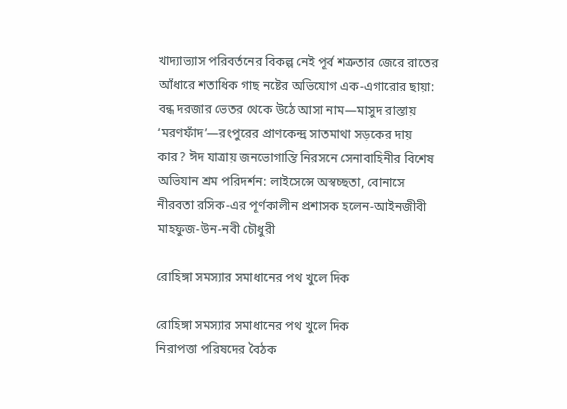খাদ্যাভ্যাস পরিবর্তনের বিকল্প নেই পূর্ব শত্রুতার জেরে রাতের আঁধারে শতাধিক গাছ নষ্টের অভিযোগ এক-এগারোর ছায়া: বন্ধ দরজার ভেতর থেকে উঠে আসা নাম—মাসুদ রাস্তায় ‘মরণফাঁদ’—রংপুরের প্রাণকেন্দ্র সাতমাথা সড়কের দায় কার? ঈদ যাত্রায় জনভোগান্তি নিরসনে সেনাবাহিনীর বিশেষ অভিযান শ্রম পরিদর্শন: লাইসেন্সে অস্বচ্ছতা, বোনাসে নীরবতা রসিক-এর পূর্ণকালীন প্রশাসক হলেন-আইনজীবী মাহফুজ-উন-নবী চৌধুরী

রোহিঙ্গা সমস্যার সমাধানের পথ খুলে দিক

রোহিঙ্গা সমস্যার সমাধানের পথ খুলে দিক
নিরাপত্তা পরিষদের বৈঠক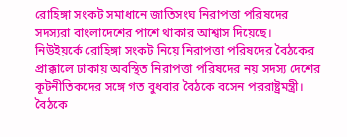রোহিঙ্গা সংকট সমাধানে জাতিসংঘ নিরাপত্তা পরিষদের সদস্যরা বাংলাদেশের পাশে থাকার আশ্বাস দিয়েছে।
নিউইয়র্কে রোহিঙ্গা সংকট নিয়ে নিরাপত্তা পরিষদের বৈঠকের প্রাক্কালে ঢাকায় অবস্থিত নিরাপত্তা পরিষদের নয় সদস্য দেশের কূটনীতিকদের সঙ্গে গত বুধবার বৈঠকে বসেন পররাষ্ট্রমন্ত্রী।
বৈঠকে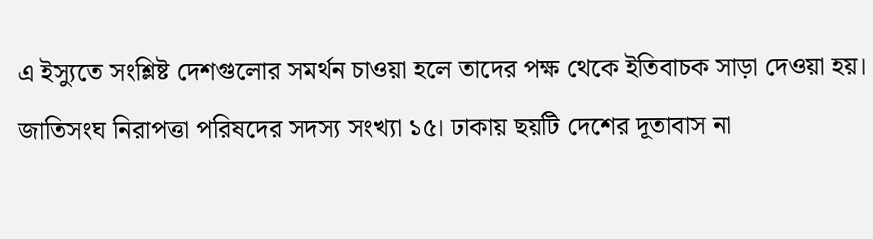এ ইস্যুতে সংশ্লিষ্ট দেশগুলোর সমর্থন চাওয়া হলে তাদের পক্ষ থেকে ইতিবাচক সাড়া দেওয়া হয়। জাতিসংঘ নিরাপত্তা পরিষদের সদস্য সংখ্যা ১৫। ঢাকায় ছয়টি দেশের দূতাবাস না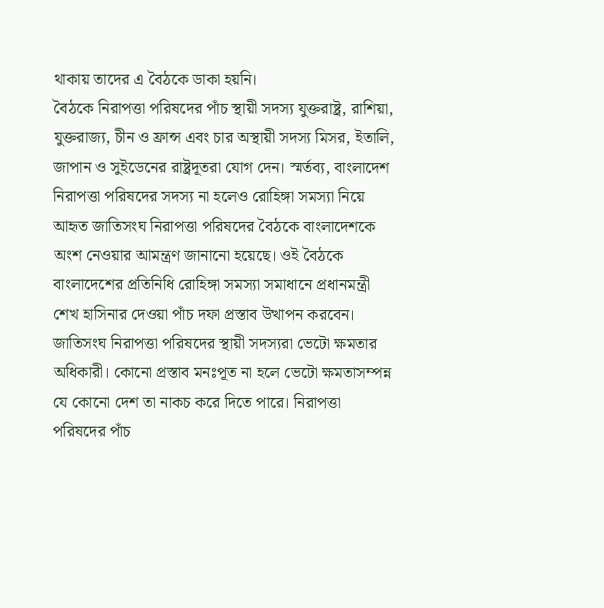থাকায় তাদের এ বৈঠকে ডাকা হয়নি।
বৈঠকে নিরাপত্তা পরিষদের পাঁচ স্থায়ী সদস্য যুক্তরাষ্ট্র, রাশিয়া, যুক্তরাজ্য, চীন ও ফ্রান্স এবং চার অস্থায়ী সদস্য মিসর, ইতালি, জাপান ও সুইডেনের রাষ্ট্রদূতরা যোগ দেন। স্মর্তব্য, বাংলাদেশ নিরাপত্তা পরিষদের সদস্য না হলেও রোহিঙ্গা সমস্যা নিয়ে আহৃত জাতিসংঘ নিরাপত্তা পরিষদের বৈঠকে বাংলাদেশকে অংশ নেওয়ার আমন্ত্রণ জানানো হয়েছে। ওই বৈঠকে বাংলাদেশের প্রতিনিধি রোহিঙ্গা সমস্যা সমাধানে প্রধানমন্ত্রী শেখ হাসিনার দেওয়া পাঁচ দফা প্রস্তাব উত্থাপন করবেন। জাতিসংঘ নিরাপত্তা পরিষদের স্থায়ী সদস্যরা ভেটো ক্ষমতার অধিকারী। কোনো প্রস্তাব মনঃপূত না হলে ভেটো ক্ষমতাসম্পন্ন যে কোনো দেশ তা নাকচ করে দিতে পারে। নিরাপত্তা পরিষদের পাঁচ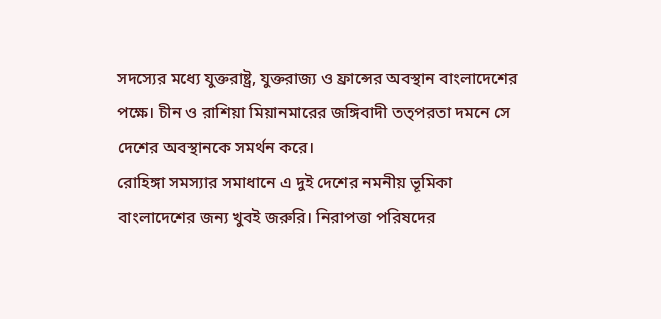সদস্যের মধ্যে যুক্তরাষ্ট্র, যুক্তরাজ্য ও ফ্রান্সের অবস্থান বাংলাদেশের পক্ষে। চীন ও রাশিয়া মিয়ানমারের জঙ্গিবাদী তত্পরতা দমনে সে দেশের অবস্থানকে সমর্থন করে।
রোহিঙ্গা সমস্যার সমাধানে এ দুই দেশের নমনীয় ভূমিকা বাংলাদেশের জন্য খুবই জরুরি। নিরাপত্তা পরিষদের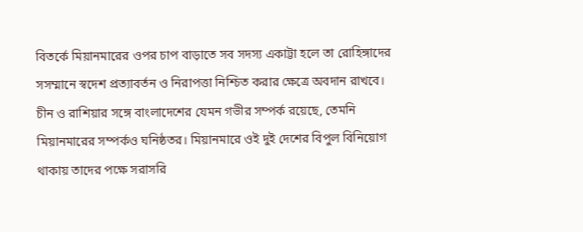বিতর্কে মিয়ানমারের ওপর চাপ বাড়াতে সব সদস্য একাট্টা হলে তা রোহিঙ্গাদের সসম্মানে স্বদেশ প্রত্যাবর্তন ও নিরাপত্তা নিশ্চিত করার ক্ষেত্রে অবদান রাখবে। চীন ও রাশিয়ার সঙ্গে বাংলাদেশের যেমন গভীর সম্পর্ক রয়েছে, তেমনি মিয়ানমারের সম্পর্কও ঘনিষ্ঠতর। মিয়ানমারে ওই দুই দেশের বিপুল বিনিয়োগ থাকায় তাদের পক্ষে সরাসরি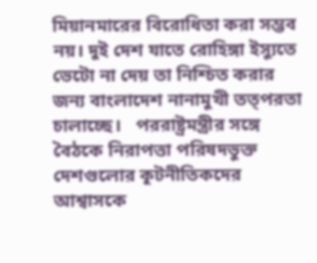মিয়ানমারের বিরোধিতা করা সম্ভব নয়। দুই দেশ যাতে রোহিঙ্গা ইস্যুতে ভেটো না দেয় তা নিশ্চিত করার জন্য বাংলাদেশ নানামুখী তত্পরতা চালাচ্ছে।   পররাষ্ট্রমন্ত্রীর সঙ্গে বৈঠকে নিরাপত্তা পরিষদভুক্ত দেশগুলোর কূটনীতিকদের আশ্বাসকে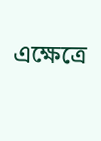এক্ষেত্রে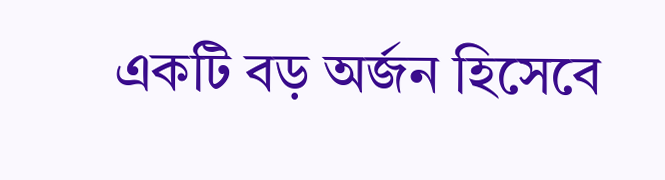একটি বড় অর্জন হিসেবে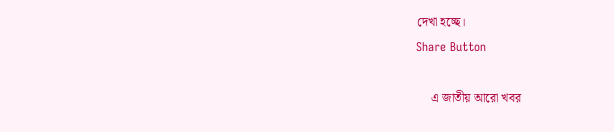দেখা হচ্ছে।
Share Button

     এ জাতীয় আরো খবর